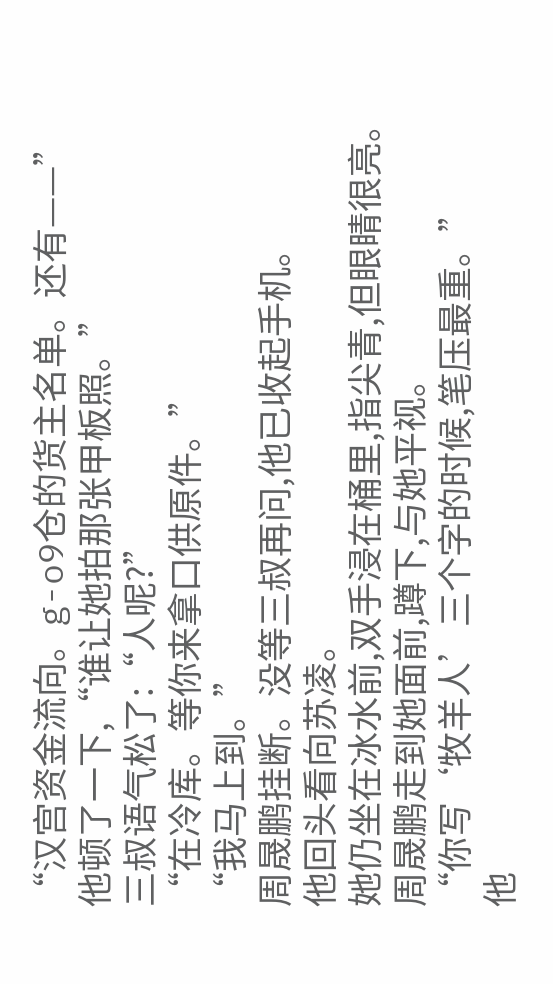“汉宫资金流向。g-o9仓的货主名单。还有——”
他顿了一下,“谁让她拍那张甲板照。”
三叔语气松了:“人呢?”
“在冷库。等你来拿口供原件。”
“我马上到。”
周晟鹏挂断。没等三叔再问,他已收起手机。
他回头看向苏凌。
她仍坐在冰水前,双手浸在桶里,指尖青,但眼睛很亮。
周晟鹏走到她面前,蹲下,与她平视。
“你写‘牧羊人’三个字的时候,笔压最重。”
他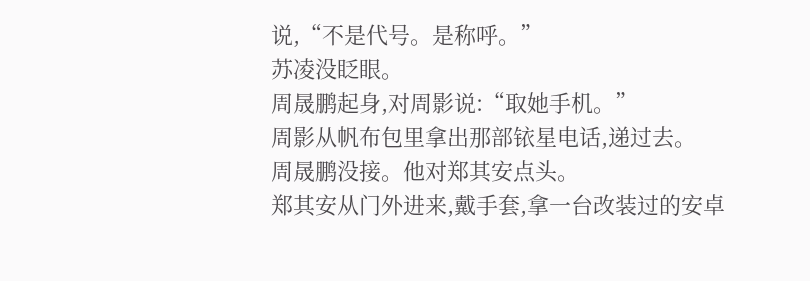说,“不是代号。是称呼。”
苏凌没眨眼。
周晟鹏起身,对周影说:“取她手机。”
周影从帆布包里拿出那部铱星电话,递过去。
周晟鹏没接。他对郑其安点头。
郑其安从门外进来,戴手套,拿一台改装过的安卓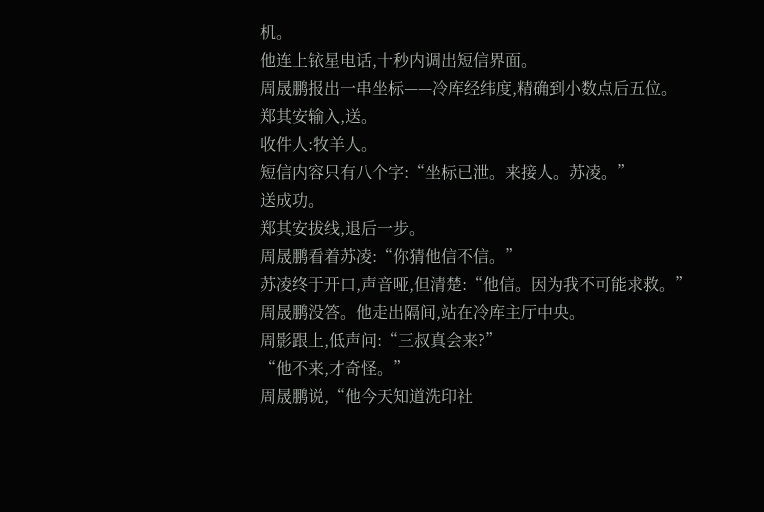机。
他连上铱星电话,十秒内调出短信界面。
周晟鹏报出一串坐标——冷库经纬度,精确到小数点后五位。
郑其安输入,送。
收件人:牧羊人。
短信内容只有八个字:“坐标已泄。来接人。苏凌。”
送成功。
郑其安拔线,退后一步。
周晟鹏看着苏凌:“你猜他信不信。”
苏凌终于开口,声音哑,但清楚:“他信。因为我不可能求救。”
周晟鹏没答。他走出隔间,站在冷库主厅中央。
周影跟上,低声问:“三叔真会来?”
“他不来,才奇怪。”
周晟鹏说,“他今天知道洗印社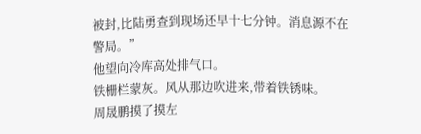被封,比陆勇查到现场还早十七分钟。消息源不在警局。”
他望向冷库高处排气口。
铁栅栏蒙灰。风从那边吹进来,带着铁锈味。
周晟鹏摸了摸左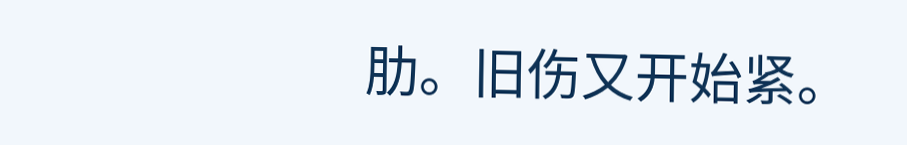肋。旧伤又开始紧。